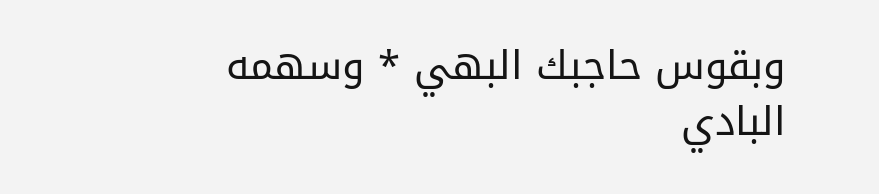وبقوس حاجبك البهي * وسهمه البادي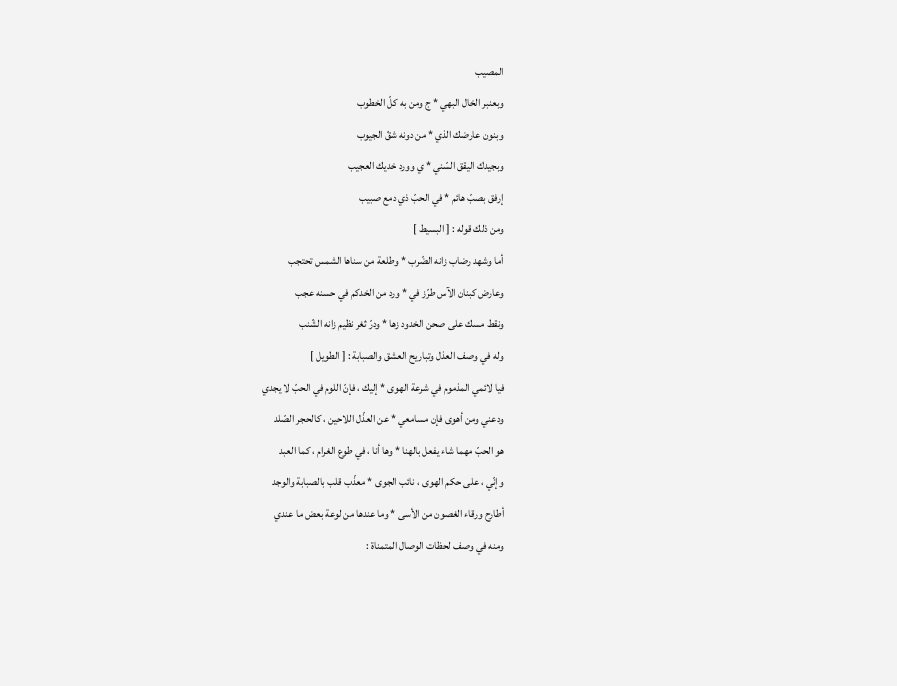المصيب
وبعنبر الخال البهي * ج ومن به كلّ الخطوب
وبنون عارضك الذي * من دونه شقّ الجيوب
وبجيدك اليقق السّني * ي وورد خديك العجيب
إرفق بصبّ هائم * في الحبّ ذي دمع صبيب
ومن ذلك قوله : [ البسيط ]
أما وشهد رضاب زانه الضّرب * وطلعة من سناها الشمس تحتجب
وعارض كبنان الآس طرّز في * ورد من الخدكم في حسنه عجب
ونقط مسك على صحن الخدود زها * ودرّ ثغر نظيم زانه الشّنب
وله في وصف العذل وتباريح العشق والصبابة : [ الطويل ]
فيا لائمي المذموم في شرعة الهوى * إليك ، فإنّ اللوم في الحبّ لا يجدي
ودعني ومن أهوى فإن مسامعي * عن العذّل اللاحين ، كالحجر الصّلد
هو الحبّ مهما شاء يفعل بالهنا * وها أنا ، في طوع الغرام ، كما العبد
وإنّي ، على حكم الهوى ، نائب الجوى * معذّب قلب بالصبابة والوجد
أطارح ورقاء الغصون من الأسى * وما عندها من لوعة بعض ما عندي
ومنه في وصف لحظات الوصال المتمناة :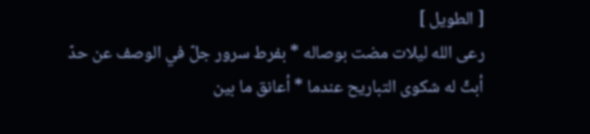[ الطويل ]
رعى الله ليلات مضت بوصاله * بفرط سرور جلّ في الوصف عن حدّ
أبثّ له شكوى التباريح عندما * أعانق ما بين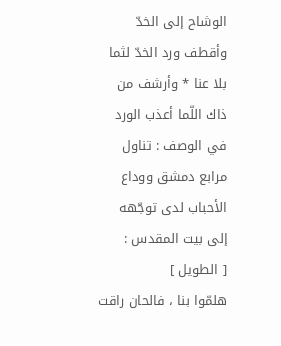الوشاح إلى الخدّ
وأقطف ورد الخدّ لثما بلا عنا * وأرشف من ذاك اللّما أعذب الورد
في الوصف : تناول مرابع دمشق ووداع الأحباب لدى توجّهه إلى بيت المقدس :
[ الطويل ]
هلمّوا بنا ، فالحان راقت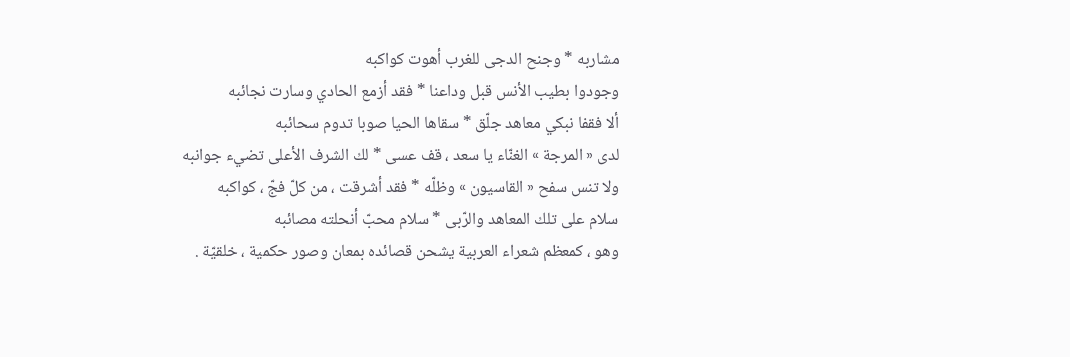مشاربه * وجنح الدجى للغرب أهوت كواكبه
وجودوا بطيب الأنس قبل وداعنا * فقد أزمع الحادي وسارت نجائبه
ألا فقفا نبكي معاهد جلّق * سقاها الحيا صوبا تدوم سحائبه
لدى « المرجة » الغنّاء يا سعد ، قف عسى * لك الشرف الأعلى تضيء جوانبه
ولا تنس سفح « القاسيون » وظلّه * فقد أشرقت ، من كلّ فجّ ، كواكبه
سلام على تلك المعاهد والرّبى * سلام محبّ أنحلته مصائبه
وهو ، كمعظم شعراء العربية يشحن قصائده بمعان وصور حكمية ، خلقيّة .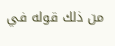من ذلك قوله في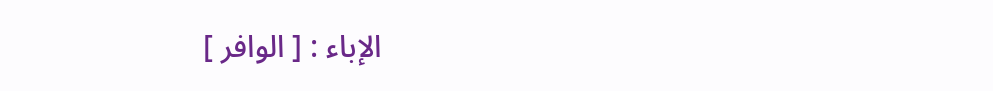الإباء : [ الوافر ]